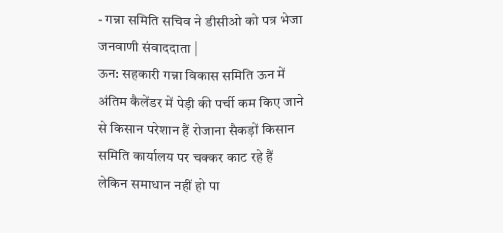- गन्ना समिति सचिव ने डीसीओ को पत्र भेजा
जनवाणी संवाददाता |
ऊन: सहकारी गन्ना विकास समिति ऊन में अंतिम कैलेंडर में पेड़ी की पर्ची कम किए जाने से किसान परेशान हैं रोजाना सैकड़ों किसान समिति कार्यालय पर चक्कर काट रहे हैं लेकिन समाधान नहीं हो पा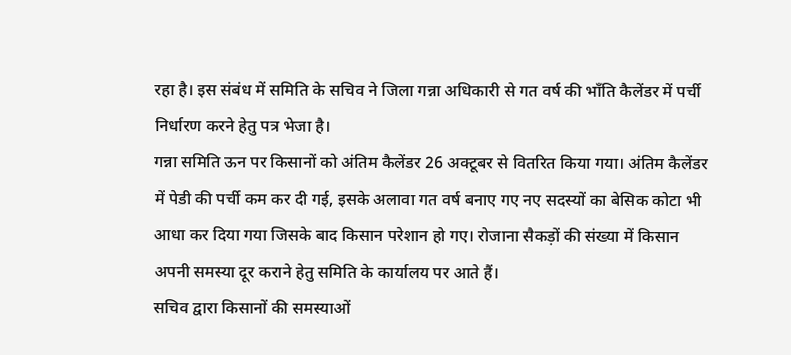रहा है। इस संबंध में समिति के सचिव ने जिला गन्ना अधिकारी से गत वर्ष की भाँति कैलेंडर में पर्ची निर्धारण करने हेतु पत्र भेजा है।
गन्ना समिति ऊन पर किसानों को अंतिम कैलेंडर 26 अक्टूबर से वितरित किया गया। अंतिम कैलेंडर में पेडी की पर्ची कम कर दी गई, इसके अलावा गत वर्ष बनाए गए नए सदस्यों का बेसिक कोटा भी आधा कर दिया गया जिसके बाद किसान परेशान हो गए। रोजाना सैकड़ों की संख्या में किसान अपनी समस्या दूर कराने हेतु समिति के कार्यालय पर आते हैं।
सचिव द्वारा किसानों की समस्याओं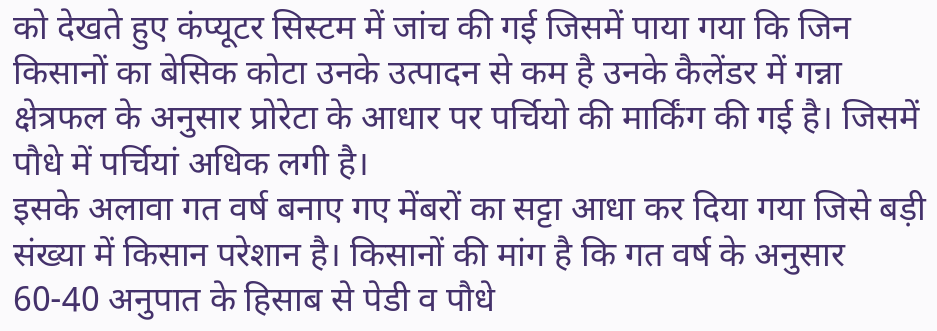को देखते हुए कंप्यूटर सिस्टम में जांच की गई जिसमें पाया गया कि जिन किसानों का बेसिक कोटा उनके उत्पादन से कम है उनके कैलेंडर में गन्ना क्षेत्रफल के अनुसार प्रोरेटा के आधार पर पर्चियो की मार्किंग की गई है। जिसमें पौधे में पर्चियां अधिक लगी है।
इसके अलावा गत वर्ष बनाए गए मेंबरों का सट्टा आधा कर दिया गया जिसे बड़ी संख्या में किसान परेशान है। किसानों की मांग है कि गत वर्ष के अनुसार 60-40 अनुपात के हिसाब से पेडी व पौधे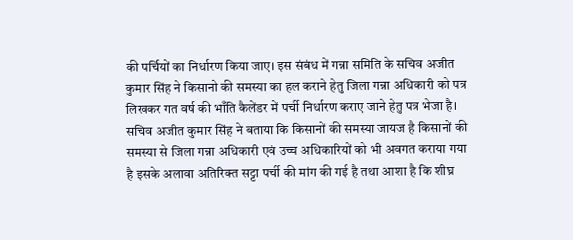की पर्चियों का निर्धारण किया जाए। इस संबंध में गन्ना समिति के सचिव अजीत कुमार सिंह ने किसानो की समस्या का हल कराने हेतु जिला गन्ना अधिकारी को पत्र लिखकर गत वर्ष की भाँति कैलेंडर में पर्ची निर्धारण कराए जाने हेतु पत्र भेजा है।
सचिव अजीत कुमार सिंह ने बताया कि किसानों की समस्या जायज है किसानों की समस्या से जिला गन्ना अधिकारी एवं उच्च अधिकारियों को भी अवगत कराया गया है इसके अलावा अतिरिक्त सट्टा पर्ची की मांग की गई है तथा आशा है कि शीघ्र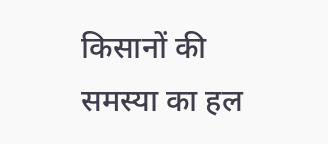किसानों की समस्या का हल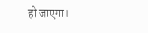हो जाएगा।